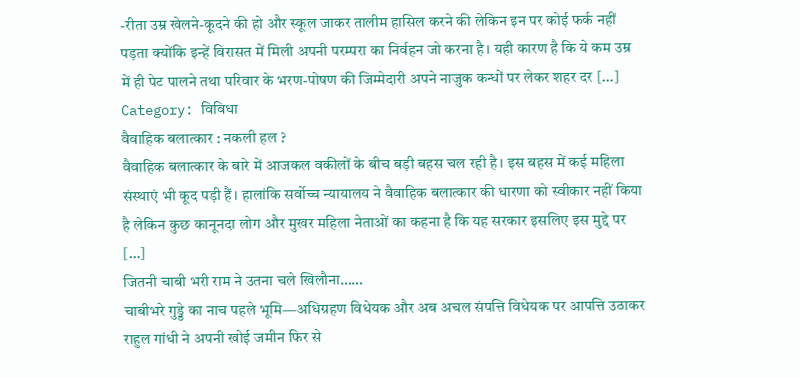-रीता उम्र खेलने-कूदने की हो और स्कूल जाकर तालीम हासिल करने की लेकिन इन पर कोई फर्क नहीं पड़ता क्योंकि इन्हें विरासत में मिली अपनी परम्परा का निर्वहन जो करना है। यही कारण है कि ये कम उम्र में ही पेट पालने तथा परिवार के भरण-पोषण की जिम्मेदारी अपने नाजुक कन्धों पर लेकर शहर दर […]
Category: विविधा
वैवाहिक बलात्कार : नकली हल ?
वैवाहिक बलात्कार के बारे में आजकल वकीलों के बीच बड़ी बहस चल रही है। इस बहस में कई महिला संस्थाएं भी कूद पड़ी हैं। हालांकि सर्वोच्च न्यायालय ने वैवाहिक बलात्कार की धारणा को स्वीकार नहीं किया है लेकिन कुछ कानूनदा लोग और मुखर महिला नेताओं का कहना है कि यह सरकार इसलिए इस मुद्दे पर […]
जितनी चाबी भरी राम ने उतना चले खिलौना……
चाबीभरे गुड्डे का नाच पहले भूमि—अधिग्रहण विधेयक और अब अचल संपत्ति विधेयक पर आपत्ति उठाकर राहुल गांधी ने अपनी खोई जमीन फिर से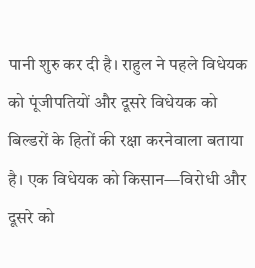पानी शुरु कर दी है। राहुल ने पहले विधेयक को पूंजीपतियों और दूसरे विधेयक को बिल्डरों के हितों की रक्षा करनेवाला बताया है। एक विधेयक को किसान—विरोधी और दूसरे को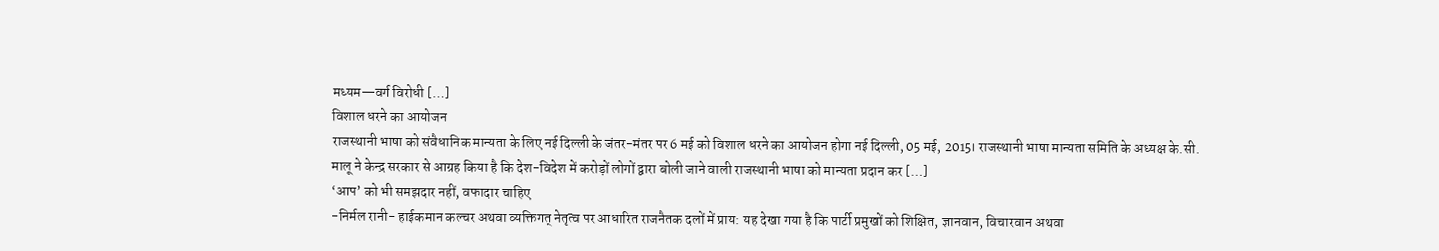मध्यम—वर्ग विरोधी […]
विशाल धरने का आयोजन
राजस्थानी भाषा को संवैधानिक मान्यता के लिए नई दिल्ली के जंतर-मंतर पर 6 मई को विशाल धरने का आयोजन होगा नई दिल्ली, 05 मई, 2015। राजस्थानी भाषा मान्यता समिति के अध्यक्ष के.सी. मालू ने केन्द्र सरकार से आग्रह किया है कि देश-विदेश में करोड़ों लोगों द्वारा बोली जाने वाली राजस्थानी भाषा को मान्यता प्रदान कर […]
‘आप’ को भी समझदार नहीं, वफादार चाहिए
-निर्मल रानी- हाईकमान कल्चर अथवा व्यक्तिगत् नेतृत्व पर आधारित राजनैतक दलों में प्राय: यह देखा गया है कि पार्टी प्रमुखों को शिक्षित, ज्ञानवान, विचारवान अथवा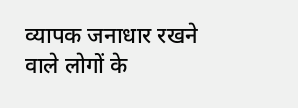व्यापक जनाधार रखने वाले लोगों के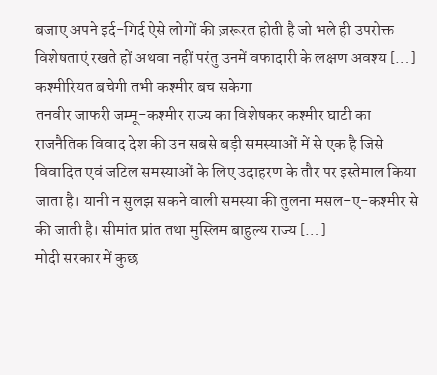बजाए अपने इर्द-गिर्द ऐसे लोगों की ज़रूरत होती है जो भले ही उपरोक्त विशेषताएं रखते हों अथवा नहीं परंतु उनमें वफादारी के लक्षण अवश्य […]
कश्मीरियत बचेगी तभी कश्मीर बच सकेगा
तनवीर जाफरी जम्मू-कश्मीर राज्य का विशेषकर कश्मीर घाटी का राजनैतिक विवाद देश की उन सबसे बड़ी समस्याओं में से एक है जिसे विवादित एवं जटिल समस्याओं के लिए उदाहरण के तौर पर इस्तेमाल किया जाता है। यानी न सुलझ सकने वाली समस्या की तुलना मसल-ए-कश्मीर से की जाती है। सीमांत प्रांत तथा मुस्लिम बाहुल्य राज्य […]
मोदी सरकार में कुछ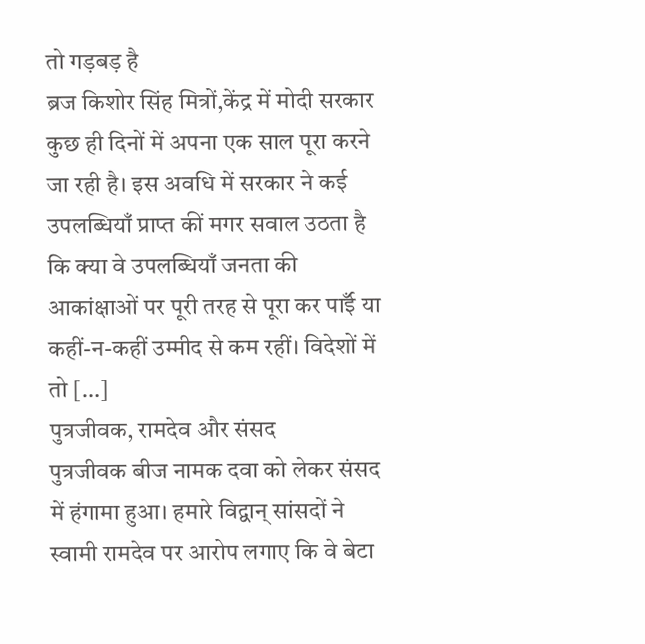तो गड़बड़ है
ब्रज किशोर सिंह मित्रों,केंद्र में मोदी सरकार कुछ ही दिनों में अपना एक साल पूरा करने जा रही है। इस अवधि में सरकार ने कई उपलब्धियाँ प्राप्त कीं मगर सवाल उठता है कि क्या वे उपलब्धियाँ जनता की आकांक्षाओं पर पूरी तरह से पूरा कर पाईँ या कहीं-न-कहीं उम्मीद से कम रहीं। विदेशों में तो […]
पुत्रजीवक, रामदेव और संसद
पुत्रजीवक बीज नामक दवा को लेकर संसद में हंगामा हुआ। हमारे विद्वान् सांसदों ने स्वामी रामदेव पर आरोप लगाए कि वे बेटा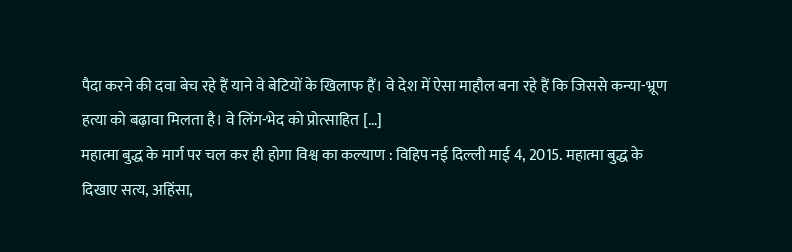पैदा करने की दवा बेच रहे हैं याने वे बेटियों के खिलाफ हैं। वे देश में ऐसा माहौल बना रहे हैं कि जिससे कन्या-भ्रूण हत्या को बढ़ावा मिलता है। वे लिंग-भेद को प्रोत्साहित […]
महात्मा बुद्ध के मार्ग पर चल कर ही होगा विश्व का कल्याण : विहिप नई दिल्ली माई 4, 2015. महात्मा बुद्ध के दिखाए सत्य, अहिंसा,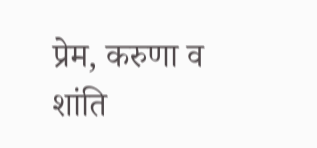प्रेम, करुणा व शांति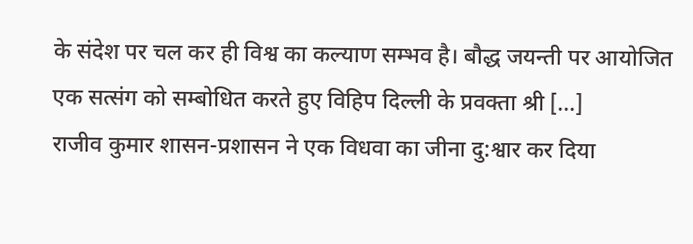के संदेश पर चल कर ही विश्व का कल्याण सम्भव है। बौद्ध जयन्ती पर आयोजित एक सत्संग को सम्बोधित करते हुए विहिप दिल्ली के प्रवक्ता श्री […]
राजीव कुमार शासन-प्रशासन ने एक विधवा का जीना दु:श्वार कर दिया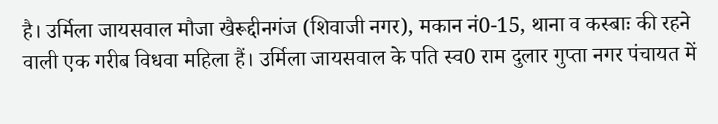है। उर्मिला जायसवाल मौजा खैरूद्दीनगंज (शिवाजी नगर), मकान नं0-15, थाना व कस्बाः की रहने वाली एक गरीब विधवा महिला हैं। उर्मिला जायसवाल के पति स्व0 राम दुलार गुप्ता नगर पंचायत में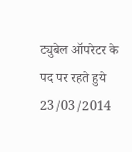ट्युबेल ऑपरेटर के पद पर रहते हुये 23/03/2014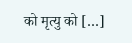को मृत्यु को […]